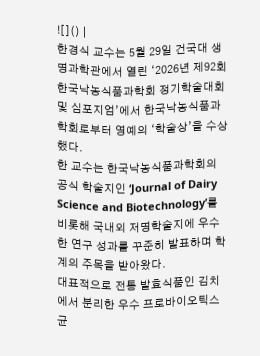![]() |
한경식 교수는 5월 29일 건국대 생명과학관에서 열린 ‘2026년 제92회 한국낙농식품과학회 정기학술대회 및 심포지엄’에서 한국낙농식품과학회로부터 영예의 ‘학술상’을 수상했다.
한 교수는 한국낙농식품과학회의 공식 학술지인 ‘Journal of Dairy Science and Biotechnology’를 비롯해 국내외 저명학술지에 우수한 연구 성과를 꾸준히 발표하며 학계의 주목을 받아왔다.
대표적으로 전통 발효식품인 김치에서 분리한 우수 프로바이오틱스 균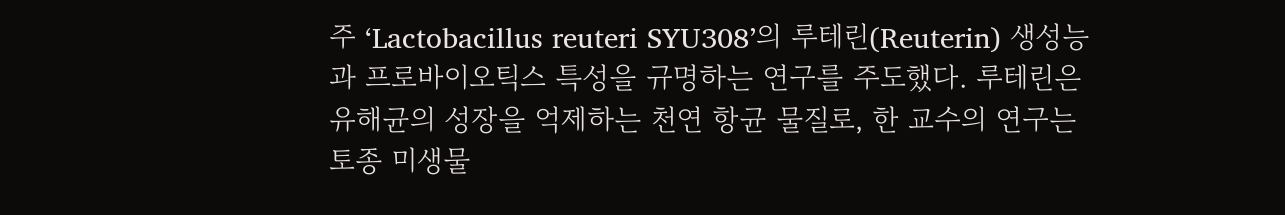주 ‘Lactobacillus reuteri SYU308’의 루테린(Reuterin) 생성능과 프로바이오틱스 특성을 규명하는 연구를 주도했다. 루테린은 유해균의 성장을 억제하는 천연 항균 물질로, 한 교수의 연구는 토종 미생물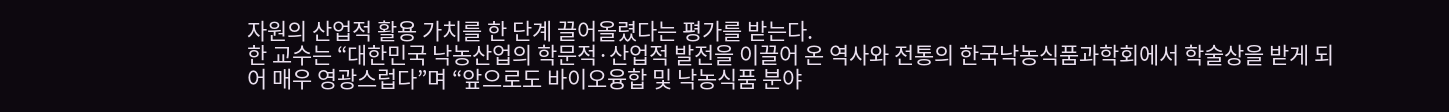자원의 산업적 활용 가치를 한 단계 끌어올렸다는 평가를 받는다.
한 교수는 “대한민국 낙농산업의 학문적·산업적 발전을 이끌어 온 역사와 전통의 한국낙농식품과학회에서 학술상을 받게 되어 매우 영광스럽다”며 “앞으로도 바이오융합 및 낙농식품 분야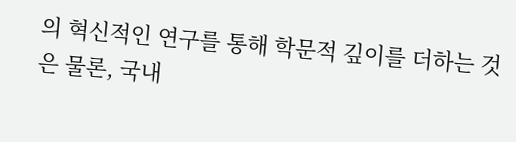의 혁신적인 연구를 통해 학문적 깊이를 더하는 것은 물론, 국내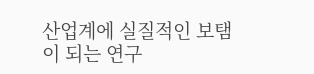산업계에 실질적인 보탬이 되는 연구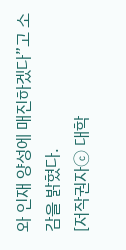와 인재 양성에 매진하겠다”고 소감을 밝혔다.
[저작권자ⓒ 대학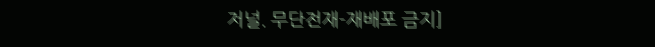저널. 무단전재-재배포 금지]